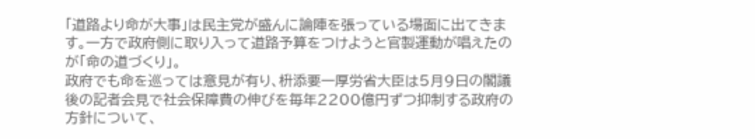「道路より命が大事」は民主党が盛んに論陣を張っている場面に出てきます。一方で政府側に取り入って道路予算をつけようと官製運動が唱えたのが「命の道づくり」。
政府でも命を巡っては意見が有り、枡添要一厚労省大臣は5月9日の閣議後の記者会見で社会保障費の伸びを毎年2200億円ずつ抑制する政府の方針について、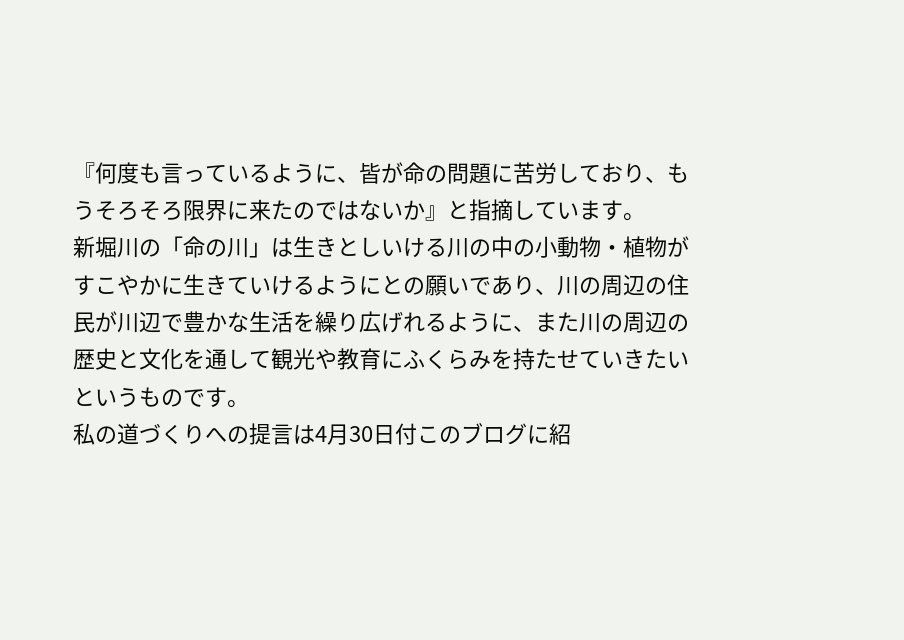『何度も言っているように、皆が命の問題に苦労しており、もうそろそろ限界に来たのではないか』と指摘しています。
新堀川の「命の川」は生きとしいける川の中の小動物・植物がすこやかに生きていけるようにとの願いであり、川の周辺の住民が川辺で豊かな生活を繰り広げれるように、また川の周辺の歴史と文化を通して観光や教育にふくらみを持たせていきたいというものです。
私の道づくりへの提言は4月30日付このブログに紹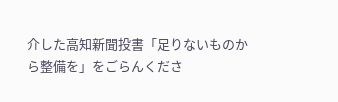介した高知新聞投書「足りないものから整備を」をごらんくださ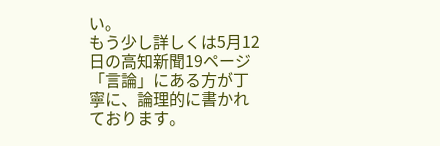い。
もう少し詳しくは5月12日の高知新聞19ページ「言論」にある方が丁寧に、論理的に書かれております。